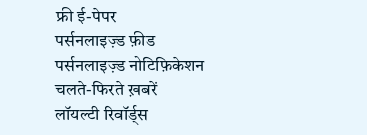फ्री ई-पेपर
पर्सनलाइज़्ड फ़ीड
पर्सनलाइज़्ड नोटिफ़िकेशन
चलते-फिरते ख़बरें
लॉयल्टी रिवॉर्ड्स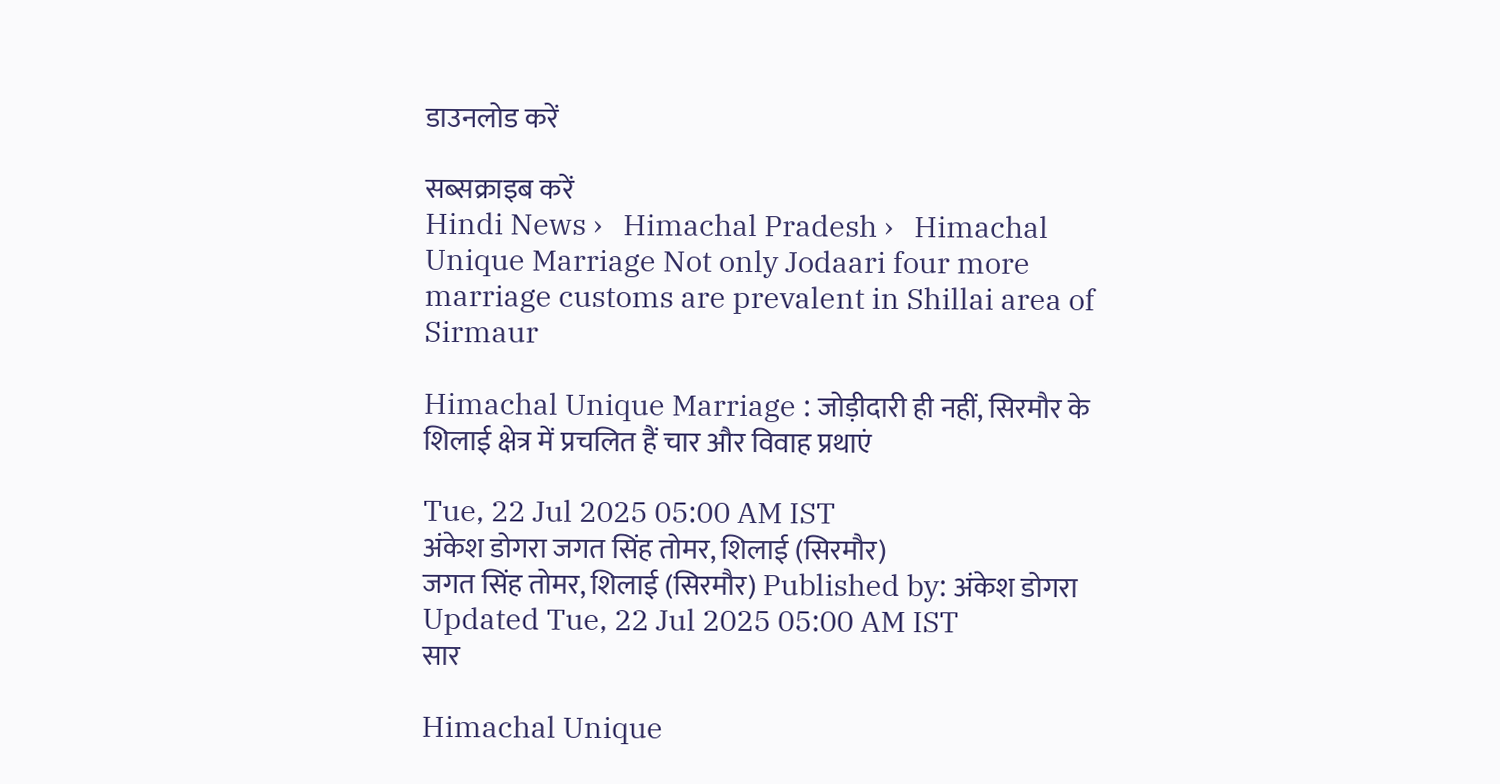डाउनलोड करें

सब्सक्राइब करें
Hindi News ›   Himachal Pradesh ›   Himachal Unique Marriage Not only Jodaari four more marriage customs are prevalent in Shillai area of Sirmaur

Himachal Unique Marriage : जोड़ीदारी ही नहीं, सिरमौर के शिलाई क्षेत्र में प्रचलित हैं चार और विवाह प्रथाएं

Tue, 22 Jul 2025 05:00 AM IST
अंकेश डोगरा जगत सिंह तोमर, शिलाई (सिरमौर)
जगत सिंह तोमर, शिलाई (सिरमौर) Published by: अंकेश डोगरा Updated Tue, 22 Jul 2025 05:00 AM IST
सार

Himachal Unique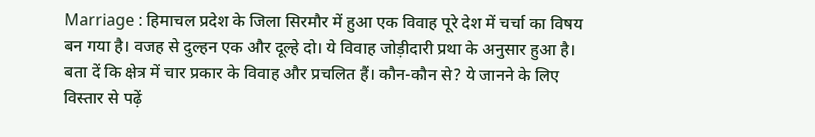Marriage : हिमाचल प्रदेश के जिला सिरमौर में हुआ एक विवाह पूरे देश में चर्चा का विषय बन गया है। वजह से दुल्हन एक और दूल्हे दो। ये विवाह जोड़ीदारी प्रथा के अनुसार हुआ है। बता दें कि क्षेत्र में चार प्रकार के विवाह और प्रचलित हैं। कौन-कौन से? ये जानने के लिए विस्तार से पढ़ें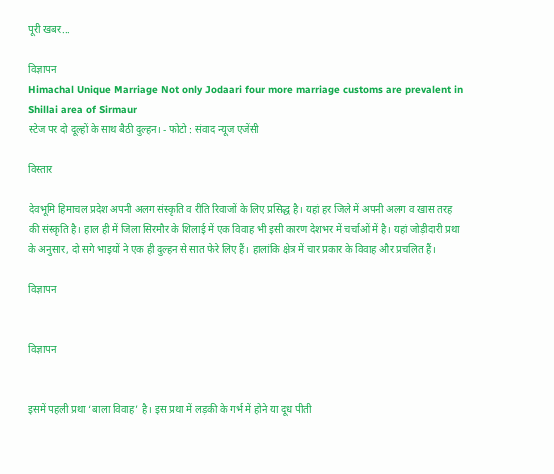पूरी खबर...

विज्ञापन
Himachal Unique Marriage Not only Jodaari four more marriage customs are prevalent in Shillai area of Sirmaur
स्टेज पर दो दूल्हों के साथ बैठी दुल्हन। - फोटो : संवाद न्यूज एजेंसी

विस्तार

देवभूमि हिमाचल प्रदेश अपनी अलग संस्कृति व रीति रिवाजों के लिए प्रसिद्ध है। यहां हर जिले में अपनी अलग व खास तरह की संस्कृति है। हाल ही में जिला सिरमौर के शिलाई में एक विवाह भी इसी कारण देशभर में चर्चाओं में है। यहां जोड़ीदारी प्रथा के अनुसार, दो सगे भाइयों ने एक ही दुल्हन से सात फेरे लिए हैं। हालांकि क्षेत्र में चार प्रकार के विवाह और प्रचलित हैं।

विज्ञापन


विज्ञापन


इसमें पहली प्रथा ‘बाला विवाह’ है। इस प्रथा में लड़की के गर्भ में होने या दूध पीती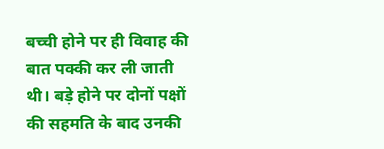बच्ची होने पर ही विवाह की बात पक्की कर ली जाती थी। बड़े होने पर दोनों पक्षों की सहमति के बाद उनकी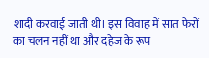शादी करवाई जाती थी। इस विवाह में सात फेरों का चलन नहीं था और दहेज के रूप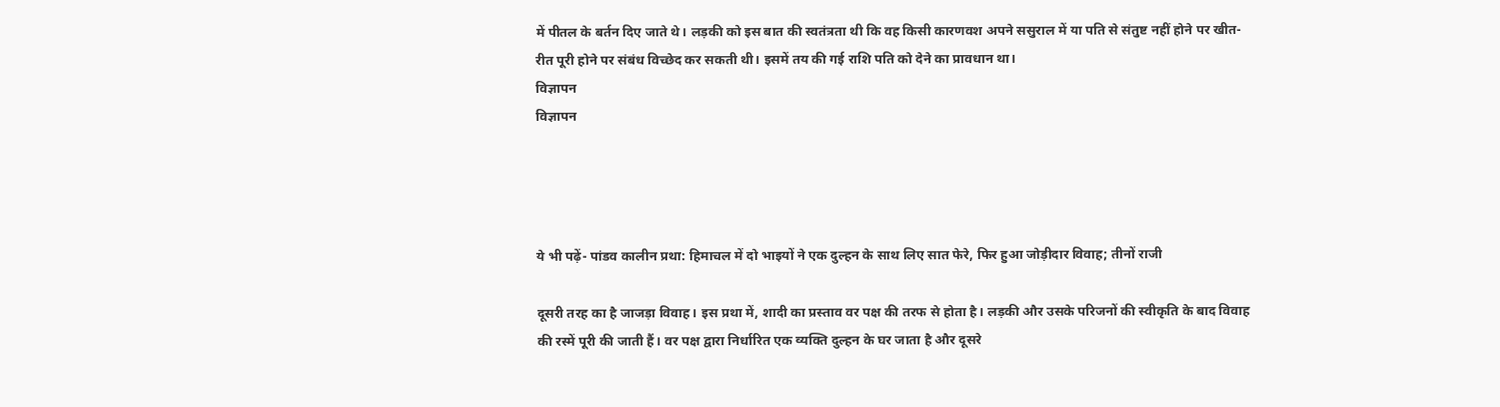में पीतल के बर्तन दिए जाते थे। लड़की को इस बात की स्वतंत्रता थी कि वह किसी कारणवश अपने ससुराल में या पति से संतुष्ट नहीं होने पर खीत-रीत पूरी होने पर संबंध विच्छेद कर सकती थी। इसमें तय की गई राशि पति को देने का प्रावधान था।
विज्ञापन
विज्ञापन




ये भी पढ़ें- पांडव कालीन प्रथा: हिमाचल में दो भाइयों ने एक दुल्हन के साथ लिए सात फेरे, फिर हुआ जोड़ीदार विवाह; तीनों राजी

दूसरी तरह का है जाजड़ा विवाह। इस प्रथा में, शादी का प्रस्ताव वर पक्ष की तरफ से होता है। लड़की और उसके परिजनों की स्वीकृति के बाद विवाह की रस्में पूरी की जाती हैं। वर पक्ष द्वारा निर्धारित एक व्यक्ति दुल्हन के घर जाता है और दूसरे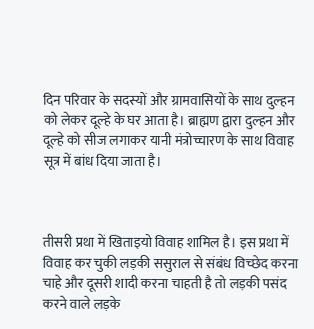दिन परिवार के सदस्यों और ग्रामवासियों के साथ दुल्हन को लेकर दूल्हे के घर आता है। ब्राह्मण द्वारा दुल्हन और दूल्हे को सीज लगाकर यानी मंत्रोच्चारण के साथ विवाह सूत्र में बांध दिया जाता है।



तीसरी प्रथा में खिताइयो विवाह शामिल है। इस प्रथा में विवाह कर चुकी लड़की ससुराल से संबंध विच्छेद करना चाहे और दूसरी शादी करना चाहती है तो लड़की पसंद करने वाले लड़के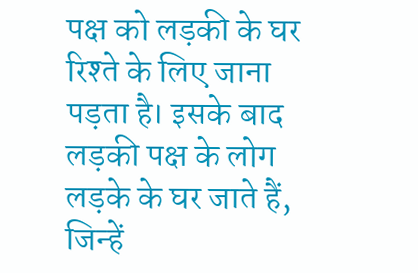पक्ष को लड़की के घर रिश्ते के लिए जाना पड़ता है। इसके बाद लड़की पक्ष के लोग लड़के के घर जाते हैं, जिन्हें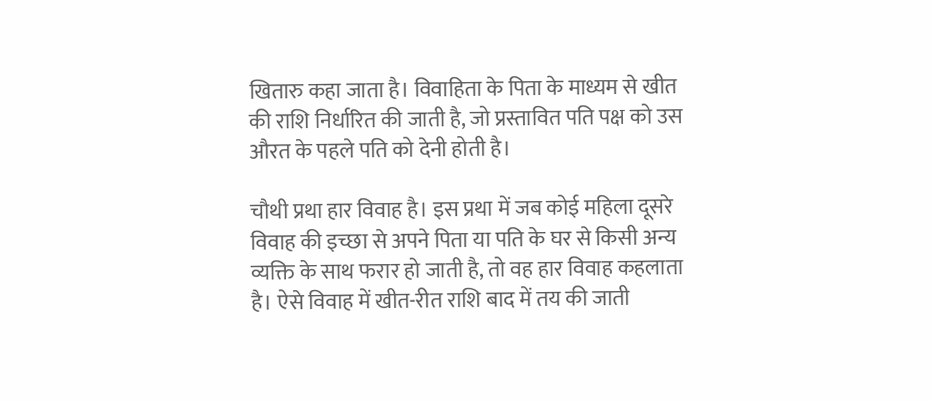खितारु कहा जाता है। विवाहिता के पिता के माध्यम से खीत की राशि निर्धारित की जाती है, जो प्रस्तावित पति पक्ष को उस औरत के पहले पति को देनी होती है।

चौथी प्रथा हार विवाह है। इस प्रथा में जब कोई महिला दूसरे विवाह की इच्छा से अपने पिता या पति के घर से किसी अन्य व्यक्ति के साथ फरार हो जाती है, तो वह हार विवाह कहलाता है। ऐसे विवाह में खीत-रीत राशि बाद में तय की जाती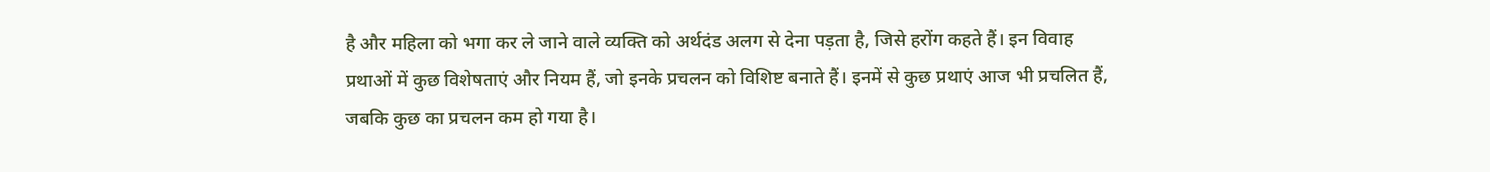है और महिला को भगा कर ले जाने वाले व्यक्ति को अर्थदंड अलग से देना पड़ता है, जिसे हरोंग कहते हैं। इन विवाह प्रथाओं में कुछ विशेषताएं और नियम हैं, जो इनके प्रचलन को विशिष्ट बनाते हैं। इनमें से कुछ प्रथाएं आज भी प्रचलित हैं, जबकि कुछ का प्रचलन कम हो गया है।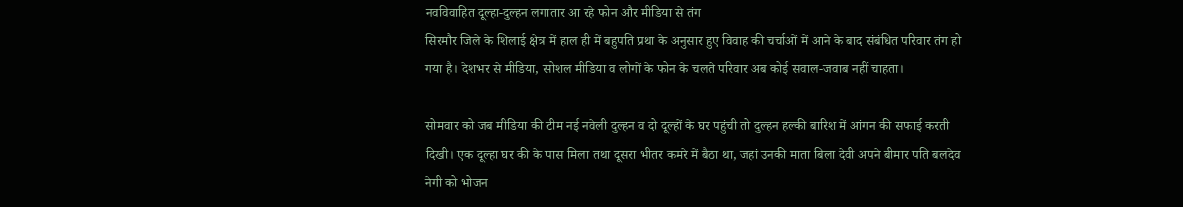नवविवाहित दूल्हा-दुल्हन लगातार आ रहे फोन और मीडिया से तंग
सिरमौर जिले के शिलाई क्षेत्र में हाल ही में बहुपति प्रथा के अनुसार हुए विवाह की चर्चाओं में आने के बाद संबंधित परिवार तंग हो गया है। देशभर से मीडिया, सोशल मीडिया व लोगों के फोन के चलते परिवार अब कोई सवाल-जवाब नहीं चाहता।

सोमवार को जब मीडिया की टीम नई नवेली दुल्हन व दो दूल्हों के घर पहुंची तो दुल्हन हल्की बारिश में आंगन की सफाई करती दिखी। एक दूल्हा घर की के पास मिला तथा दूसरा भीतर कमरे में बैठा था, जहां उनकी माता बिला देवी अपने बीमार पति बलदेव नेगी को भोजन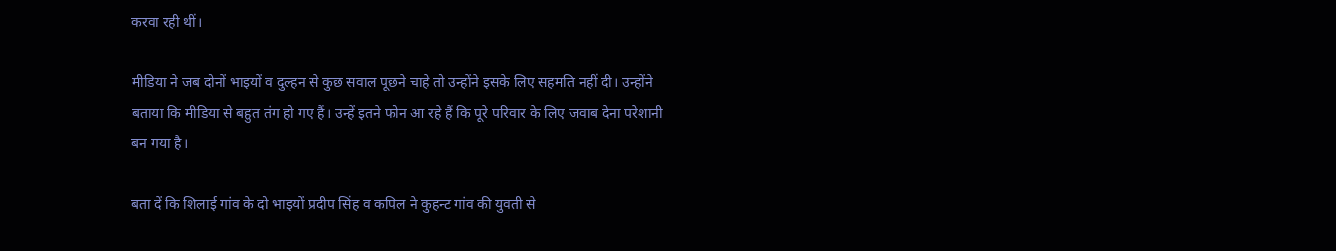करवा रही थीं।

मीडिया ने जब दोनों भाइयों व दुल्हन से कुछ सवाल पूछने चाहे तो उन्होंने इसके लिए सहमति नहीं दी। उन्होंने बताया कि मीडिया से बहुत तंग हो गए हैं। उन्हें इतने फोन आ रहे हैं कि पूरे परिवार के लिए जवाब देना परेशानी बन गया है।

बता दें कि शिलाई गांव के दो भाइयों प्रदीप सिंह व कपिल ने कुहन्ट गांव की युवती से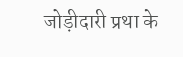जोड़ीदारी प्रथा के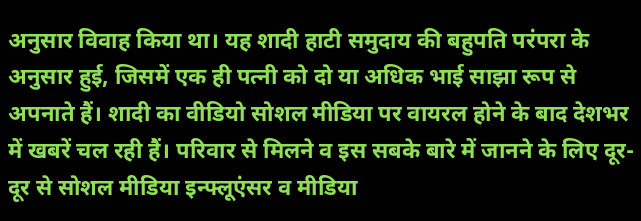अनुसार विवाह किया था। यह शादी हाटी समुदाय की बहुपति परंपरा के अनुसार हुई, जिसमें एक ही पत्नी को दो या अधिक भाई साझा रूप से अपनाते हैं। शादी का वीडियो सोशल मीडिया पर वायरल होने के बाद देशभर में खबरें चल रही हैं। परिवार से मिलने व इस सबके बारे में जानने के लिए दूर-दूर से सोशल मीडिया इन्फ्लूएंसर व मीडिया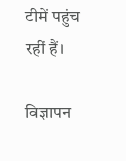टीमें पहुंच रहीं हैं।

विज्ञापन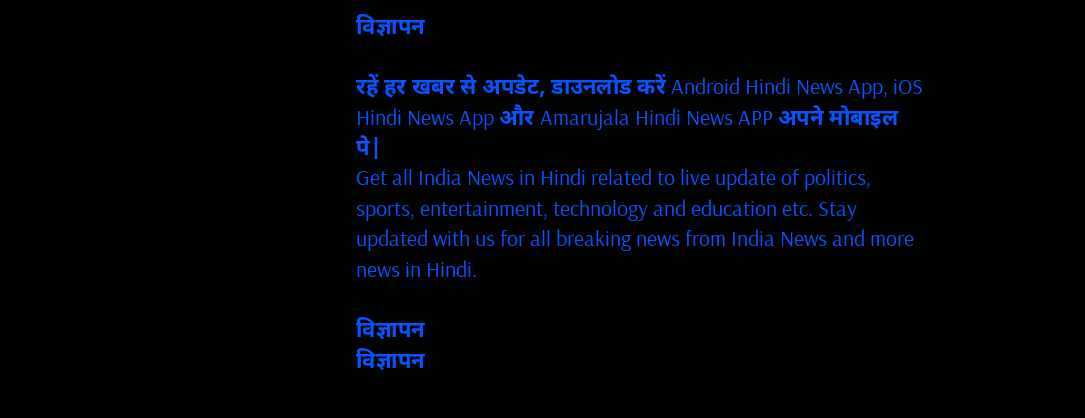विज्ञापन

रहें हर खबर से अपडेट, डाउनलोड करें Android Hindi News App, iOS Hindi News App और Amarujala Hindi News APP अपने मोबाइल पे|
Get all India News in Hindi related to live update of politics, sports, entertainment, technology and education etc. Stay updated with us for all breaking news from India News and more news in Hindi.

विज्ञापन
विज्ञापन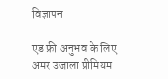विज्ञापन

एड फ्री अनुभव के लिए अमर उजाला प्रीमियम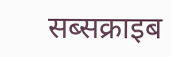सब्सक्राइब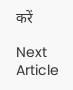करें

Next Article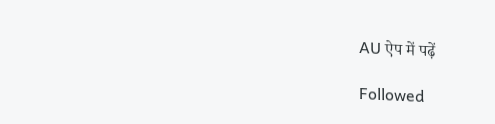AU ऐप में पढ़ें

Followed